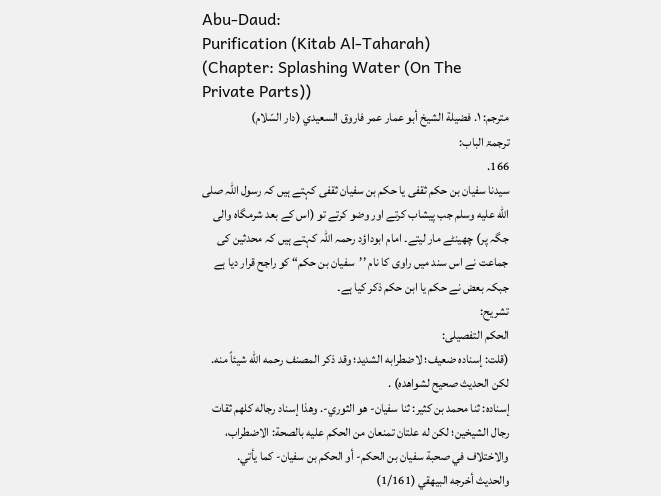Abu-Daud:
Purification (Kitab Al-Taharah)
(Chapter: Splashing Water (On The Private Parts))
مترجم: ١. فضيلة الشيخ أبو عمار عمر فاروق السعيدي (دار السّلام)
ترجمۃ الباب:
166.
سیدنا سفیان بن حکم ثقفی یا حکم بن سفیان ثقفی کہتے ہیں کہ رسول اللہ صلى الله عليه وسلم جب پیشاب کرتے اور وضو کرتے تو (اس کے بعد شرمگاہ والی جگہ پر) چھینٹے مار لیتے۔ امام ابوداؤد رحمہ اللہ کہتے ہیں کہ محدثین کی جماعت نے اس سند میں راوی کا نام ’’سفیان بن حکم“ کو راجح قرار دیا ہے جبکہ بعض نے حکم یا ابن حکم ذکر کیا ہے۔
تشریح:
الحکم التفصیلی:
(قلت: إسناده ضعيف؛ لاضطرابه الشديد؛ وقد ذكر المصنف رحمه الله شيئاً منه. لكن الحديث صحيح لشواهده) .
إسناده: ثنا محمد بن كثير: ثنا سفيان- هو الثوري-. وهذا إسناد رجاله كلهم ثقات رجال الشيخين؛ لكن له علتان تمنعان من الحكم عليه بالصحة: الاضطراب، والاختلاف في صحبة سفيان بن الحكم- أو الحكم بن سفيان- كما يأتي.
والحديث أخرجه البيهقي (1/161)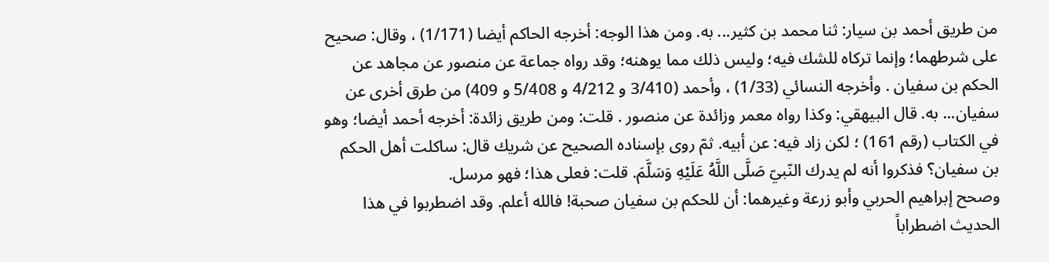من طريق أحمد بن سيار: ثنا محمد بن كثير... به. ومن هذا الوجه: أخرجه الحاكم أيضا (1/171) ، وقال: صحيح على شرطهما؛ وإنما تركاه للشك فيه؛ وليس ذلك مما يوهنه؛ وقد رواه جماعة عن منصور عن مجاهد عن الحكم بن سفيان . وأخرجه النسائي (1/33) ، وأحمد (3/410 و 4/212 و 5/408 و 409) من طرق أخرى عن سفيان... به. قال البيهقي: وكذا رواه معمر وزائدة عن منصور . قلت: ومن طريق زائدة: أخرجه أحمد أيضا؛ وهو في الكتاب (رقم 161) ؛ لكن زاد فيه: عن أبيه. ثمّ روى بإسناده الصحيح عن شريك قال: ساكلت أهل الحكم بن سفيان؟ فذكروا أنه لم يدرك النّبيّ صَلَّى اللَّهُ عَلَيْهِ وَسَلَّمَ. قلت: فعلى هذا؛ فهو مرسل.
وصحح إبراهيم الحربي وأبو زرعة وغيرهما: أن للحكم بن سفيان صحبة! فالله أعلم. وقد اضطربوا في هذا الحديث اضطراباً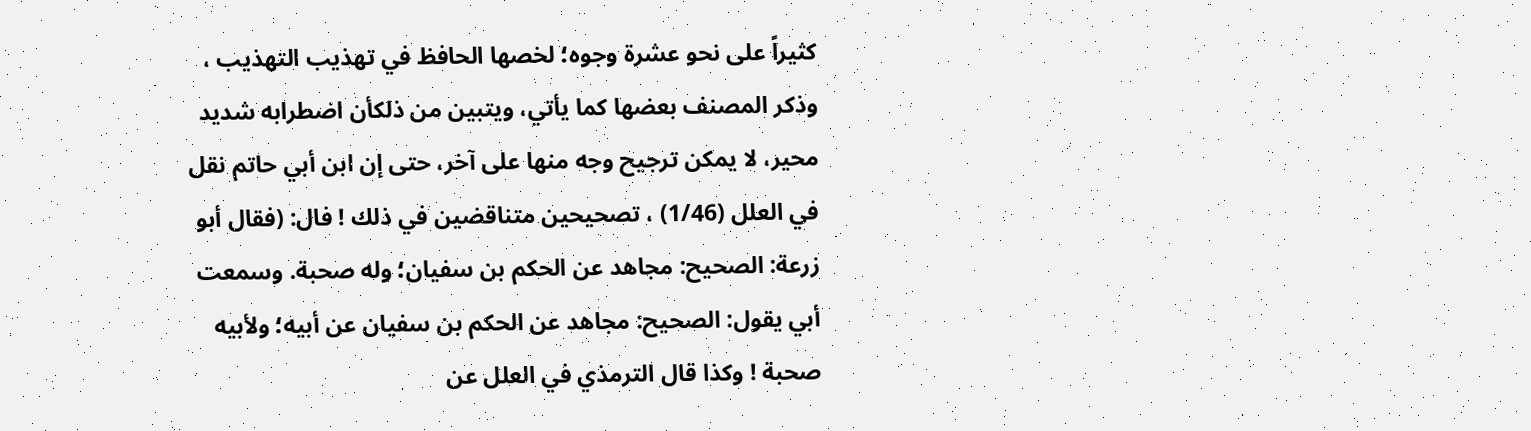كثيراً على نحو عشرة وجوه؛ لخصها الحافظ في تهذيب التهذيب ، وذكر المصنف بعضها كما يأتي، ويتبين من ذلكأن اضطرابه شديد محير، لا يمكن ترجيح وجه منها على آخر، حتى إن ابن أبي حاتم نقل في العلل (1/46) ، تصحيحين متناقضين في ذلك ! فال: (فقال أبو زرعة: الصحيح: مجاهد عن الحكم بن سفيان؛ وله صحبة. وسمعت
أبي يقول: الصحيح: مجاهد عن الحكم بن سفيان عن أبيه؛ ولأبيه صحبة ! وكذا قال الترمذي في العلل عن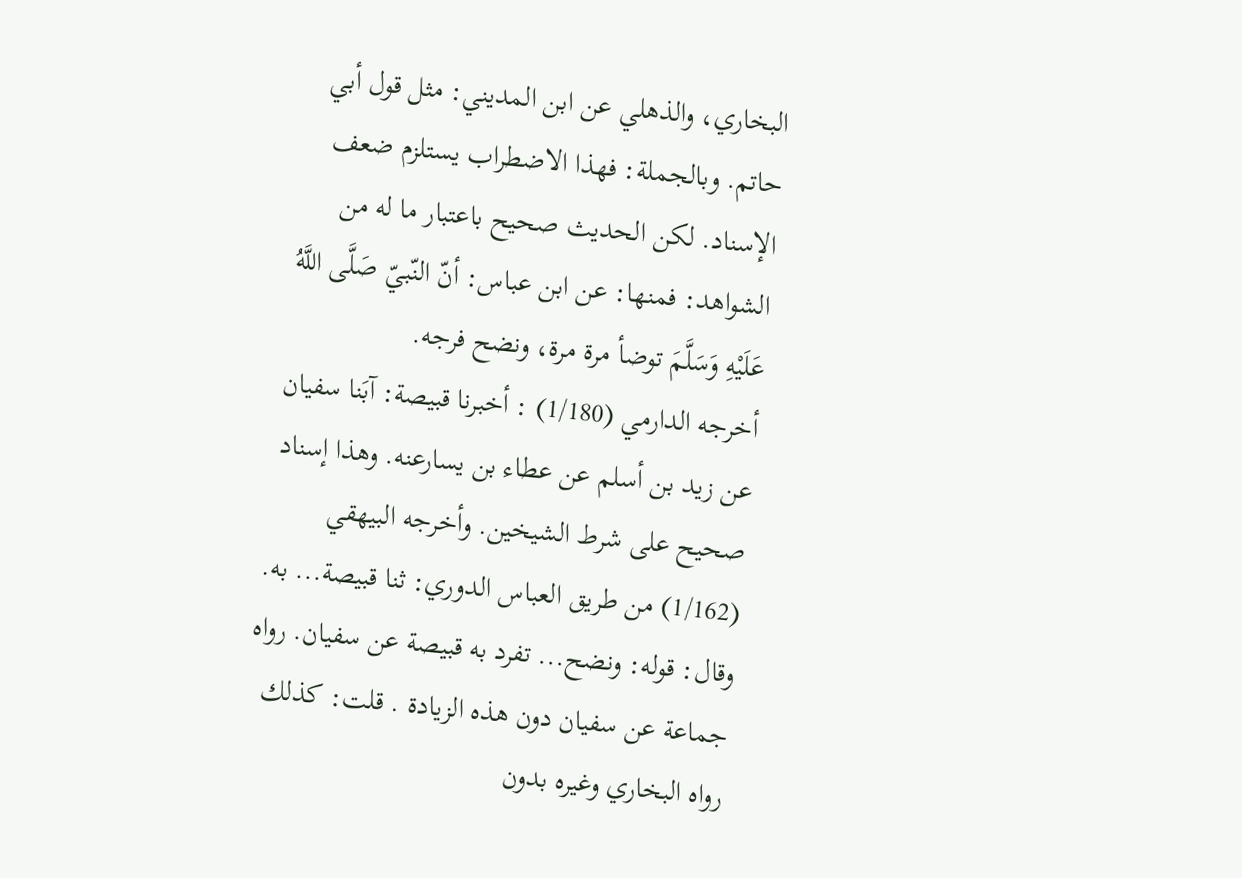البخاري، والذهلي عن ابن المديني: مثل قول أبي حاتم. وبالجملة: فهذا الاضطراب يستلزم ضعف الإسناد. لكن الحديث صحيح باعتبار ما له من الشواهد: فمنها: عن ابن عباس: أنّ النّبيّ صَلَّى اللَّهُ عَلَيْهِ وَسَلَّمَ توضأ مرة مرة، ونضح فرجه.
أخرجه الدارمي (1/180) : أخبرنا قبيصة: آبَنا سفيان عن زيد بن أسلم عن عطاء بن يسارعنه. وهذا إسناد صحيح على شرط الشيخين. وأخرجه البيهقي (1/162) من طريق العباس الدوري: ثنا قبيصة... به. وقال: قوله: ونضح... تفرد به قبيصة عن سفيان. رواه جماعة عن سفيان دون هذه الزيادة . قلت: كذلك رواه البخاري وغيره بدون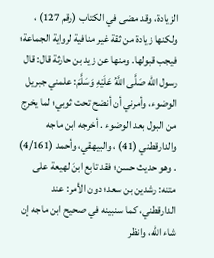الزيادة، وقد مضى في الكتاب (رقم 127) ، ولكنها زيادة من ثقة غير منافية لرواية الجماعة؛ فيجب قبولها. ومنها عن زيد بن حارثة قال: قال رسول الله صَلَّى اللَّهُ عَلَيْهِ وَسَلَّمَ: علمني جبريل الوضوء، وأمرني أن أنضح تحت ثوبي؛ لما يخرج من البول بعد الوضوء . أخرجه ابن ماجه والدارقطني (41) ، والبيهقي، وأحمد (4/161) . وهو حديث حسن؛ فقد تابع ابنَ لهيعة على متنه: رشدين بن سعد؛ دون الأمر: عند الدارقطني، كما سنبينه في صحيح ابن ماجه إن شاء الله، وانظر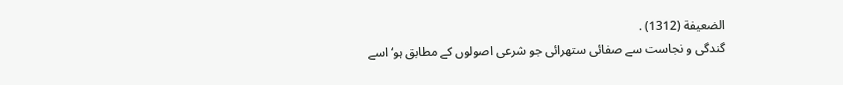الضعيفة (1312) .
گندگی و نجاست سے صفائی ستھرائی جو شرعی اصولوں کے مطابق ہو‘ اسے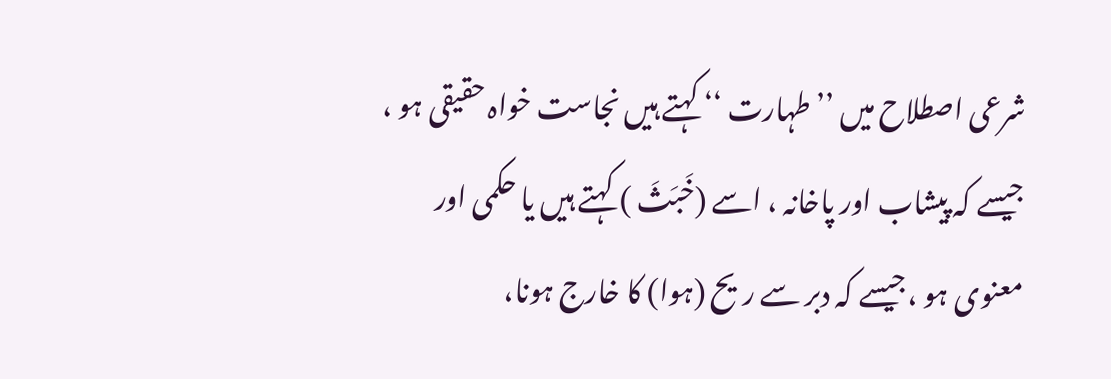شرعی اصطلاح میں ’’طہارت ‘‘ کہتے ہیں نجاست خواہ حقیقی ہو ، جیسے کہ پیشاب اور پاخانہ ، اسے (خَبَثَ ) کہتے ہیں یا حکمی اور معنوی ہو ،جیسے کہ دبر سے ریح (ہوا) کا خارج ہونا،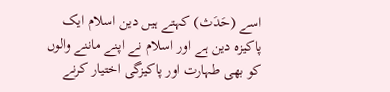اسے (حَدَث) کہتے ہیں دین اسلام ایک پاکیزہ دین ہے اور اسلام نے اپنے ماننے والوں کو بھی طہارت اور پاکیزگی اختیار کرنے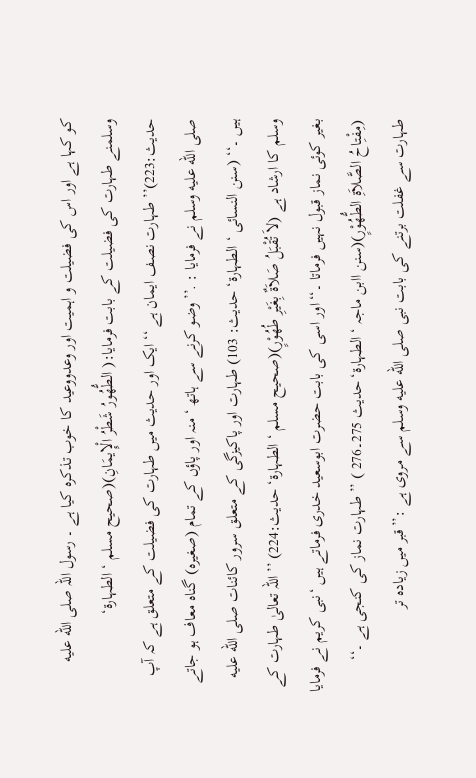کو کہا ہے اور اس کی فضیلت و اہمیت اور وعدووعید کا خوب تذکرہ کیا ہے ۔ رسول اللہ صلى الله عليه وسلمنے طہارت کی فضیلت کے بابت فرمایا:( الطُّهُورُ شَطْرُ الْإِيمَانِ)(صحیح مسلم ‘الطہارۃ‘ حدیث:223)’’طہارت نصف ایمان ہے ‘‘ ایک اور حدیث میں طہارت کی فضیلت کے متعلق ہے کہ آپ صلى الله عليه وسلم نے فرمایا : .’’وضو کرنے سے ہاتھ ‘منہ اور پاؤں کے تمام (صغیرہ) گناہ معاف ہو جاتے ہیں ۔‘‘ (سنن النسائی ‘ الطہارۃ‘ حدیث: 103) طہارت اور پاکیزگی کے متعلق سرور کائنات صلى الله عليه وسلم کا ارشاد ہے (لاَ تُقْبَلُ صَلاَةٌ بِغَيْرِ طُهُوْرٍ)(صحيح مسلم ‘الطہارۃ‘ حدیث:224) ’’ اللہ تعالیٰ طہارت کے بغیر کوئی نماز قبول نہیں فرماتا ۔‘‘اور اسی کی بابت حضرت ابوسعید خدری فرماتے ہیں ‘نبی کریم نے فرمایا (مِفْتِاحُ الصَّلاَةِ الطُّهُوْرٍ)(سنن اابن ماجہ ‘الطہارۃ‘حدیث 275۔276 ) ’’طہارت نماز کی کنجی ہے ۔‘‘ طہارت سے غفلت برتنے کی بابت نبی صلى الله عليه وسلم سے مروی ہے :’’قبر میں زیادہ تر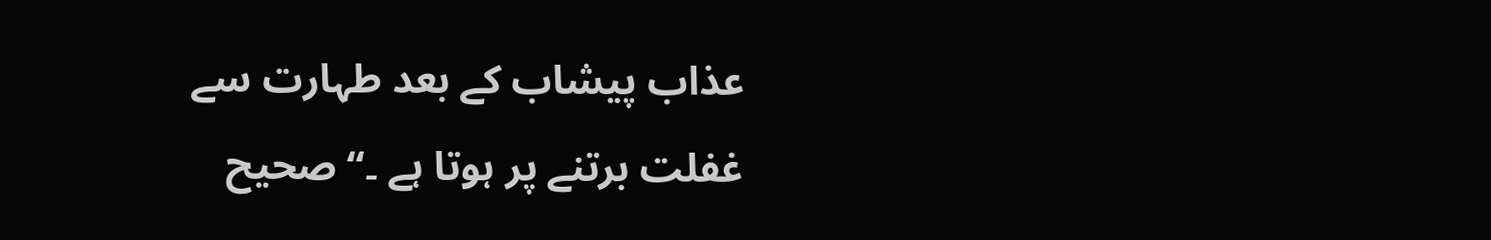عذاب پیشاب کے بعد طہارت سے غفلت برتنے پر ہوتا ہے ۔‘‘ صحیح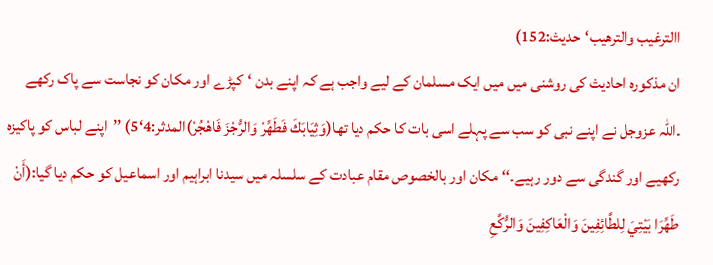االترغیب والترھیب‘حدیث:152)
ان مذکورہ احادیث کی روشنی میں میں ایک مسلمان کے لیے واجب ہے کہ اپنے بدن ‘کپڑے اور مکان کو نجاست سے پاک رکھے ۔اللہ عزوجل نے اپنے نبی کو سب سے پہلے اسی بات کا حکم دیا تھا(وَثِيَابَكَ فَطَهِّرْ وَالرُّجْزَ فَاهْجُرْ)المدثر:4‘5) ’’اپنے لباس کو پاکیزہ رکھیے اور گندگی سے دور رہیے۔‘‘ مکان اور بالخصوص مقام عبادت کے سلسلہ میں سیدنا ابراہیم اور اسماعیل کو حکم دیا گیا:(أَنْ طَهِّرَا بَيْتِيَ لِلطَّائِفِينَ وَالْعَاكِفِينَ وَالرُّكَّعِ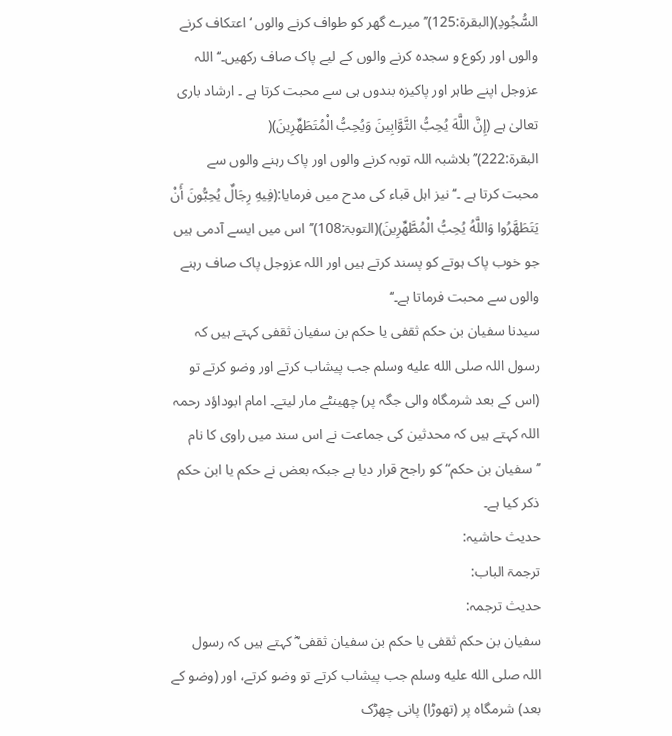السُّجُودِ)(البقرۃ:125)’’میرے گھر کو طواف کرنے والوں ‘اعتکاف کرنے والوں اور رکوع و سجدہ کرنے والوں کے لیے پاک صاف رکھیں۔‘‘ اللہ عزوجل اپنے طاہر اور پاکیزہ بندوں ہی سے محبت کرتا ہے ۔ ارشاد باری تعالیٰ ہے (إِنَّ اللَّهَ يُحِبُّ التَّوَّابِينَ وَيُحِبُّ الْمُتَطَهِّرِينَ)( البقرۃ:222)’’بلاشبہ اللہ توبہ کرنے والوں اور پاک رہنے والوں سے محبت کرتا ہے ۔‘‘ نیز اہل قباء کی مدح میں فرمایا:(فِيهِ رِجَالٌ يُحِبُّونَ أَنْ يَتَطَهَّرُوا وَاللَّهُ يُحِبُّ الْمُطَّهِّرِينَ)(التوبۃ:108)’’اس میں ایسے آدمی ہیں جو خوب پاک ہوتے کو پسند کرتے ہیں اور اللہ عزوجل پاک صاف رہنے والوں سے محبت فرماتا ہے۔‘‘
سیدنا سفیان بن حکم ثقفی یا حکم بن سفیان ثقفی کہتے ہیں کہ رسول اللہ صلى الله عليه وسلم جب پیشاب کرتے اور وضو کرتے تو (اس کے بعد شرمگاہ والی جگہ پر) چھینٹے مار لیتے۔ امام ابوداؤد رحمہ اللہ کہتے ہیں کہ محدثین کی جماعت نے اس سند میں راوی کا نام ’’سفیان بن حکم“ کو راجح قرار دیا ہے جبکہ بعض نے حکم یا ابن حکم ذکر کیا ہے۔
حدیث حاشیہ:
ترجمۃ الباب:
حدیث ترجمہ:
سفیان بن حکم ثقفی یا حکم بن سفیان ثقفی ؓ کہتے ہیں کہ رسول اللہ صلى الله عليه وسلم جب پیشاب کرتے تو وضو کرتے، اور (وضو کے بعد) شرمگاہ پر (تھوڑا) پانی چھڑک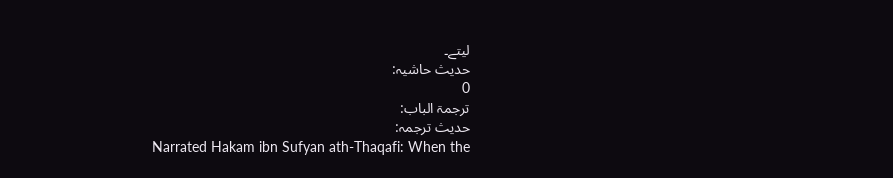لیتے۔
حدیث حاشیہ:
0
ترجمۃ الباب:
حدیث ترجمہ:
Narrated Hakam ibn Sufyan ath-Thaqafi: When the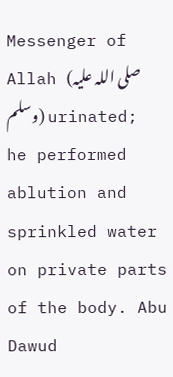Messenger of Allah (صلی اللہ علیہ وسلم) urinated; he performed ablution and sprinkled water on private parts of the body. Abu Dawud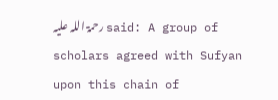رحمۃ اللہ علیہ said: A group of scholars agreed with Sufyan upon this chain of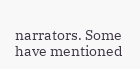narrators. Some have mentioned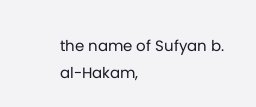the name of Sufyan b. al-Hakam,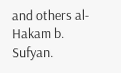and others al-Hakam b. Sufyan.